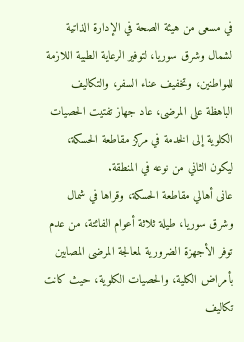في مسعى من هيئة الصحة في الإدارة الذاتية لشمال وشرق سوريا، لتوفير الرعاية الطبية اللازمة للمواطنين، وتخفيف عناء السفر، والتكاليف الباهظة على المرضى، عاد جهاز تفتيت الحصيات الكلوية إلى الخدمة في مركز مقاطعة الحسكة، ليكون الثاني من نوعه في المنطقة.
عانى أهالي مقاطعة الحسكة، وقراها في شمال وشرق سوريا، طيلة ثلاثة أعوام الفائتة، من عدم توفر الأجهزة الضرورية لمعالجة المرضى المصابين بأمراض الكلية، والحصيات الكلوية، حيث كانت تكاليف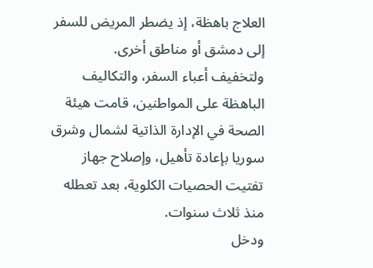العلاج باهظة، إذ يضطر المريض للسفر إلى دمشق أو مناطق أخرى.
ولتخفيف أعباء السفر، والتكاليف الباهظة على المواطنين، قامت هيئة الصحة في الإدارة الذاتية لشمال وشرق سوريا بإعادة تأهيل، وإصلاح جهاز تفتيت الحصيات الكلوية، بعد تعطله منذ ثلاث سنوات.
ودخل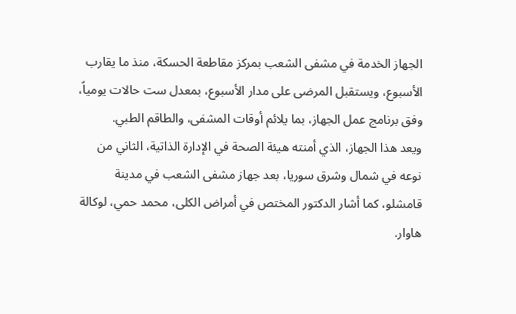الجهاز الخدمة في مشفى الشعب بمركز مقاطعة الحسكة، منذ ما يقارب الأسبوع، ويستقبل المرضى على مدار الأسبوع، بمعدل ست حالات يومياً، وفق برنامج عمل الجهاز، بما يلائم أوقات المشفى، والطاقم الطبي.
ويعد هذا الجهاز، الذي أمنته هيئة الصحة في الإدارة الذاتية، الثاني من نوعه في شمال وشرق سوريا، بعد جهاز مشفى الشعب في مدينة قامشلو، كما أشار الدكتور المختص في أمراض الكلى، محمد حمي، لوكالة هاوار.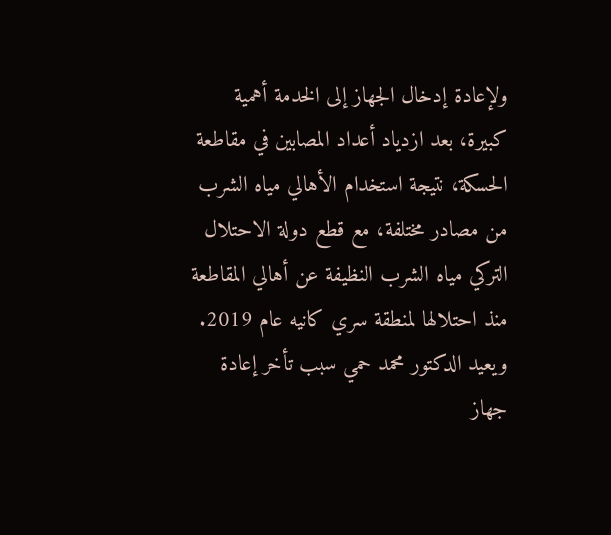ولإعادة إدخال الجهاز إلى الخدمة أهمية كبيرة، بعد ازدياد أعداد المصابين في مقاطعة الحسكة، نتيجة استخدام الأهالي مياه الشرب من مصادر مختلفة، مع قطع دولة الاحتلال التركي مياه الشرب النظيفة عن أهالي المقاطعة منذ احتلالها لمنطقة سري كانيه عام 2019.
ويعيد الدكتور محمد حمي سبب تأخر إعادة جهاز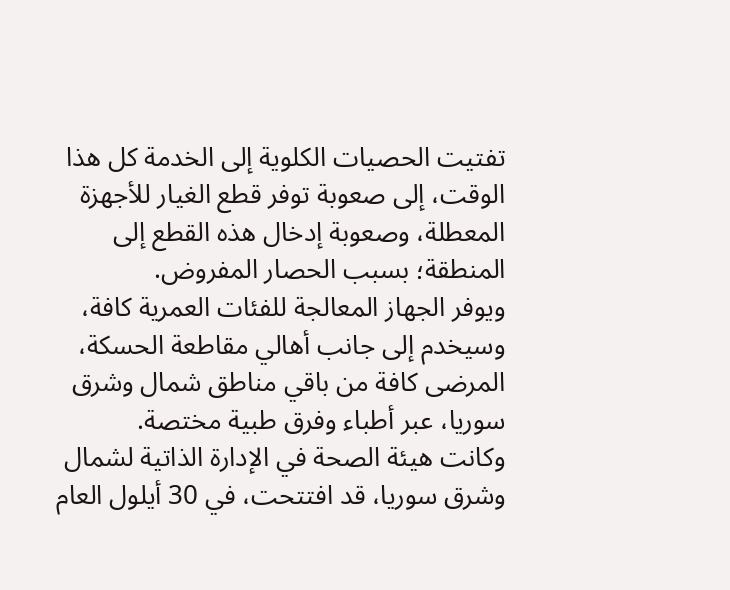تفتيت الحصيات الكلوية إلى الخدمة كل هذا الوقت، إلى صعوبة توفر قطع الغيار للأجهزة المعطلة، وصعوبة إدخال هذه القطع إلى المنطقة؛ بسبب الحصار المفروض.
ويوفر الجهاز المعالجة للفئات العمرية كافة، وسيخدم إلى جانب أهالي مقاطعة الحسكة، المرضى كافة من باقي مناطق شمال وشرق سوريا، عبر أطباء وفرق طبية مختصة.
وكانت هيئة الصحة في الإدارة الذاتية لشمال وشرق سوريا، قد افتتحت، في 30 أيلول العام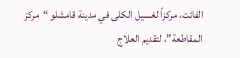الفائت، مركزاً لغسيل الكلى في مدينة قامشلو “مركز المقاطعة”، لتقديم العلاج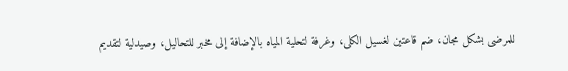للمرضى بشكل مجان، ضم قاعتين لغسيل الكلى، وغرفة لتحلية المياه بالإضافة إلى مخبر للتحاليل، وصيدلية لتقديم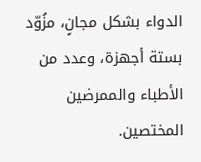الدواء بشكل مجانٍ، مزُوّد بستة أجهزة، وعدد من الأطباء والممرضين المختصين.